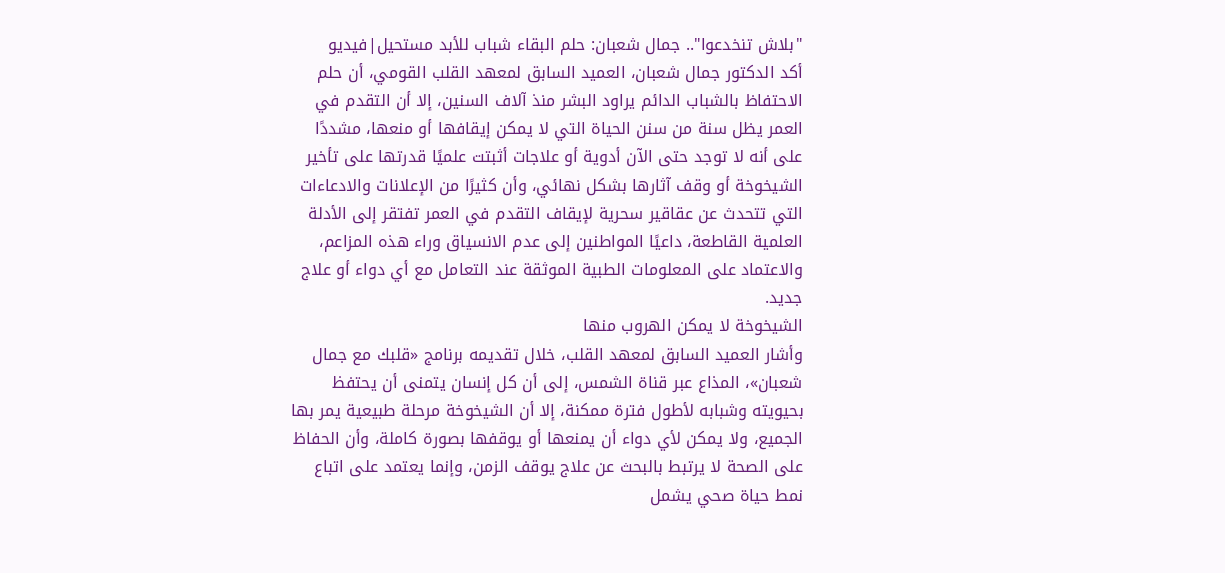"بلاش تنخدعوا".. جمال شعبان: حلم البقاء شباب للأبد مستحيل|فيديو
أكد الدكتور جمال شعبان، العميد السابق لمعهد القلب القومي، أن حلم الاحتفاظ بالشباب الدائم يراود البشر منذ آلاف السنين، إلا أن التقدم في العمر يظل سنة من سنن الحياة التي لا يمكن إيقافها أو منعها، مشددًا على أنه لا توجد حتى الآن أدوية أو علاجات أثبتت علميًا قدرتها على تأخير الشيخوخة أو وقف آثارها بشكل نهائي، وأن كثيرًا من الإعلانات والادعاءات التي تتحدث عن عقاقير سحرية لإيقاف التقدم في العمر تفتقر إلى الأدلة العلمية القاطعة، داعيًا المواطنين إلى عدم الانسياق وراء هذه المزاعم، والاعتماد على المعلومات الطبية الموثقة عند التعامل مع أي دواء أو علاج جديد.
الشيخوخة لا يمكن الهروب منها
وأشار العميد السابق لمعهد القلب، خلال تقديمه برنامج «قلبك مع جمال شعبان»، المذاع عبر قناة الشمس، إلى أن كل إنسان يتمنى أن يحتفظ بحيويته وشبابه لأطول فترة ممكنة، إلا أن الشيخوخة مرحلة طبيعية يمر بها الجميع، ولا يمكن لأي دواء أن يمنعها أو يوقفها بصورة كاملة، وأن الحفاظ على الصحة لا يرتبط بالبحث عن علاج يوقف الزمن، وإنما يعتمد على اتباع نمط حياة صحي يشمل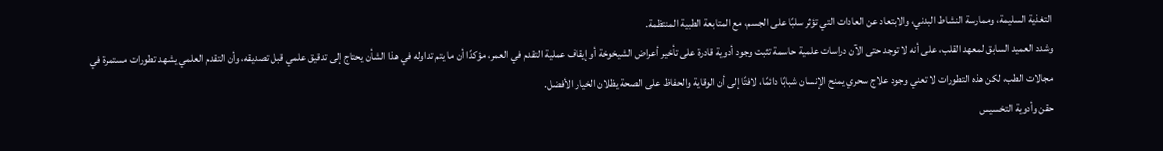التغذية السليمة، وممارسة النشاط البدني، والابتعاد عن العادات التي تؤثر سلبًا على الجسم، مع المتابعة الطبية المنتظمة.
وشدد العميد السابق لمعهد القلب، على أنه لا توجد حتى الآن دراسات علمية حاسمة تثبت وجود أدوية قادرة على تأخير أعراض الشيخوخة أو إيقاف عملية التقدم في العمر، مؤكدًا أن ما يتم تداوله في هذا الشأن يحتاج إلى تدقيق علمي قبل تصديقه، وأن التقدم العلمي يشهد تطورات مستمرة في مجالات الطب، لكن هذه التطورات لا تعني وجود علاج سحري يمنح الإنسان شبابًا دائمًا، لافتًا إلى أن الوقاية والحفاظ على الصحة يظلان الخيار الأفضل.
حقن وأدوية التخسيس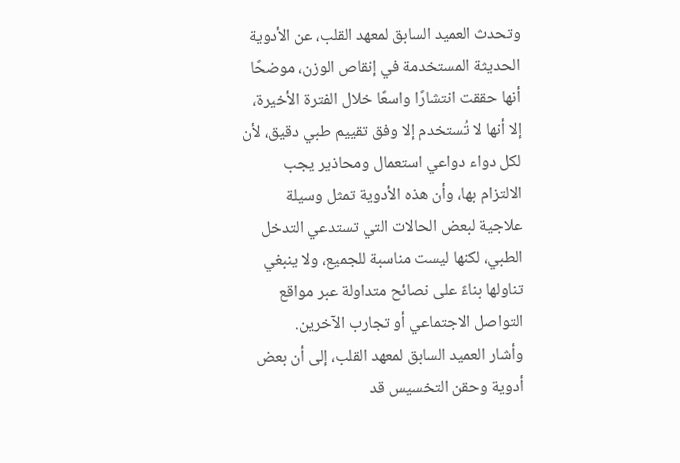وتحدث العميد السابق لمعهد القلب، عن الأدوية الحديثة المستخدمة في إنقاص الوزن، موضحًا أنها حققت انتشارًا واسعًا خلال الفترة الأخيرة، إلا أنها لا تُستخدم إلا وفق تقييم طبي دقيق، لأن لكل دواء دواعي استعمال ومحاذير يجب الالتزام بها، وأن هذه الأدوية تمثل وسيلة علاجية لبعض الحالات التي تستدعي التدخل الطبي، لكنها ليست مناسبة للجميع، ولا ينبغي تناولها بناءً على نصائح متداولة عبر مواقع التواصل الاجتماعي أو تجارب الآخرين.
وأشار العميد السابق لمعهد القلب، إلى أن بعض أدوية وحقن التخسيس قد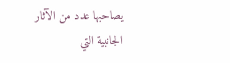يصاحبها عدد من الآثار الجانبية التي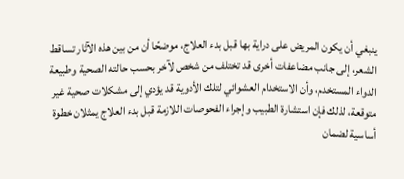ينبغي أن يكون المريض على دراية بها قبل بدء العلاج، موضحًا أن من بين هذه الآثار تساقط الشعر، إلى جانب مضاعفات أخرى قد تختلف من شخص لآخر بحسب حالته الصحية وطبيعة الدواء المستخدم، وأن الاستخدام العشوائي لتلك الأدوية قد يؤدي إلى مشكلات صحية غير متوقعة، لذلك فإن استشارة الطبيب وإجراء الفحوصات اللازمة قبل بدء العلاج يمثلان خطوة أساسية لضمان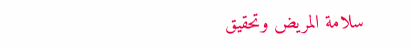سلامة المريض وتحقيق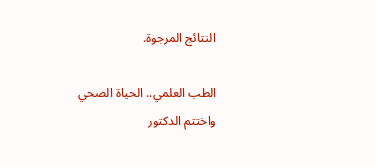النتائج المرجوة.

الطب العلمي.. الحياة الصحي
واختتم الدكتور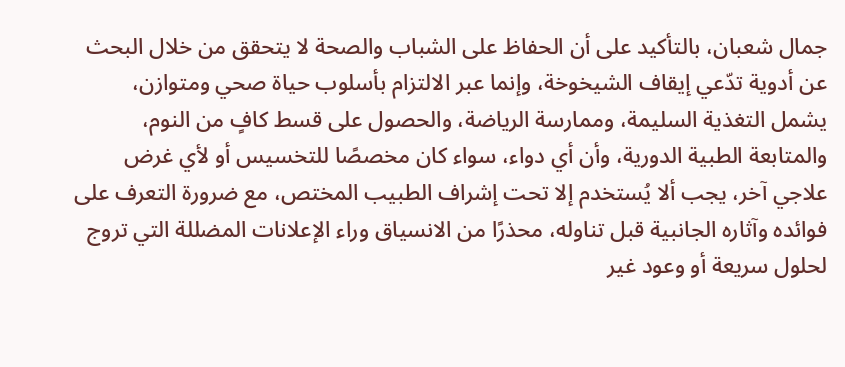جمال شعبان، بالتأكيد على أن الحفاظ على الشباب والصحة لا يتحقق من خلال البحث عن أدوية تدّعي إيقاف الشيخوخة، وإنما عبر الالتزام بأسلوب حياة صحي ومتوازن، يشمل التغذية السليمة، وممارسة الرياضة، والحصول على قسط كافٍ من النوم، والمتابعة الطبية الدورية، وأن أي دواء، سواء كان مخصصًا للتخسيس أو لأي غرض علاجي آخر، يجب ألا يُستخدم إلا تحت إشراف الطبيب المختص، مع ضرورة التعرف على فوائده وآثاره الجانبية قبل تناوله، محذرًا من الانسياق وراء الإعلانات المضللة التي تروج لحلول سريعة أو وعود غير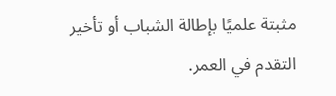مثبتة علميًا بإطالة الشباب أو تأخير التقدم في العمر.